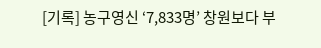[기록] 농구영신 ‘7,833명’ 창원보다 부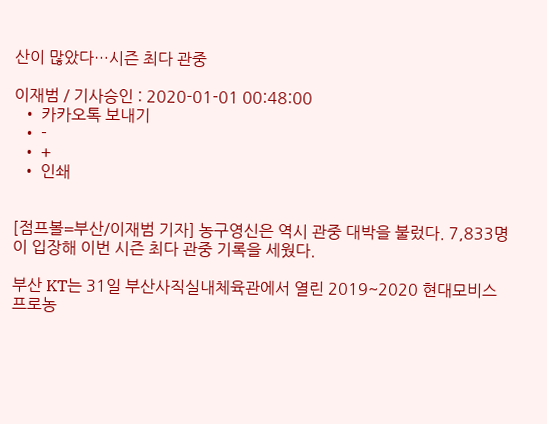산이 많았다…시즌 최다 관중

이재범 / 기사승인 : 2020-01-01 00:48:00
  • 카카오톡 보내기
  • -
  • +
  • 인쇄


[점프볼=부산/이재범 기자] 농구영신은 역시 관중 대박을 불렀다. 7,833명이 입장해 이번 시즌 최다 관중 기록을 세웠다.

부산 KT는 31일 부산사직실내체육관에서 열린 2019~2020 현대모비스 프로농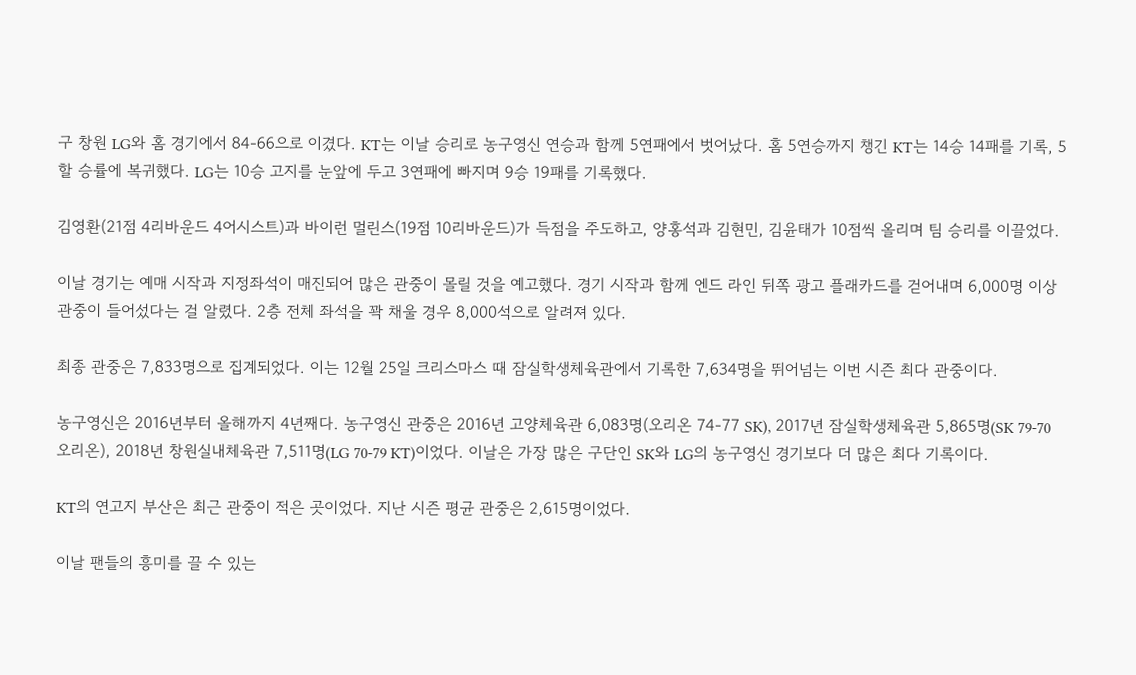구 창원 LG와 홈 경기에서 84-66으로 이겼다. KT는 이날 승리로 농구영신 연승과 함께 5연패에서 벗어났다. 홈 5연승까지 챙긴 KT는 14승 14패를 기록, 5할 승률에 복귀했다. LG는 10승 고지를 눈앞에 두고 3연패에 빠지며 9승 19패를 기록했다.

김영환(21점 4리바운드 4어시스트)과 바이런 멀린스(19점 10리바운드)가 득점을 주도하고, 양홍석과 김현민, 김윤태가 10점씩 올리며 팀 승리를 이끌었다.

이날 경기는 예매 시작과 지정좌석이 매진되어 많은 관중이 몰릴 것을 예고했다. 경기 시작과 함께 엔드 라인 뒤쪽 광고 플래카드를 걷어내며 6,000명 이상 관중이 들어섰다는 걸 알렸다. 2층 전체 좌석을 꽉 채울 경우 8,000석으로 알려져 있다.

최종 관중은 7,833명으로 집계되었다. 이는 12월 25일 크리스마스 때 잠실학생체육관에서 기록한 7,634명을 뛰어넘는 이번 시즌 최다 관중이다.

농구영신은 2016년부터 올해까지 4년째다. 농구영신 관중은 2016년 고양체육관 6,083명(오리온 74-77 SK), 2017년 잠실학생체육관 5,865명(SK 79-70 오리온), 2018년 창원실내체육관 7,511명(LG 70-79 KT)이었다. 이날은 가장 많은 구단인 SK와 LG의 농구영신 경기보다 더 많은 최다 기록이다.

KT의 연고지 부산은 최근 관중이 적은 곳이었다. 지난 시즌 평균 관중은 2,615명이었다.

이날 팬들의 흥미를 끌 수 있는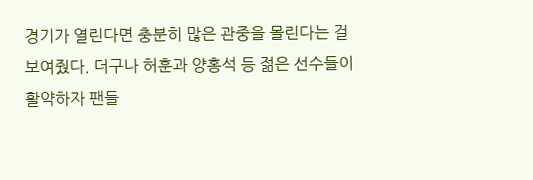경기가 열린다면 충분히 많은 관중을 몰린다는 걸 보여줬다. 더구나 허훈과 양홍석 등 젊은 선수들이 활약하자 팬들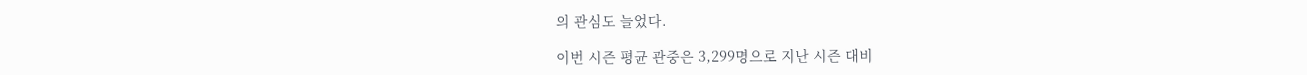의 관심도 늘었다.

이번 시즌 평균 관중은 3,299명으로 지난 시즌 대비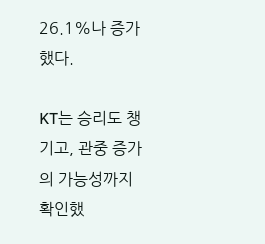26.1%나 증가했다.

KT는 승리도 챙기고, 관중 증가의 가능성까지 확인했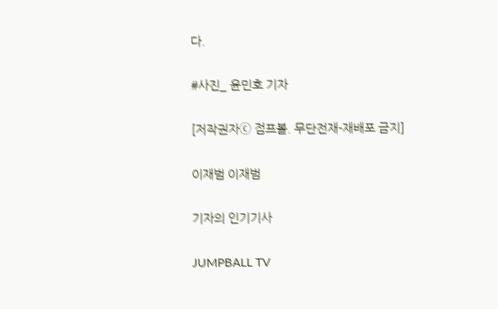다.

#사진_ 윤민호 기자

[저작권자ⓒ 점프볼. 무단전재-재배포 금지]

이재범 이재범

기자의 인기기사

JUMPBALL TV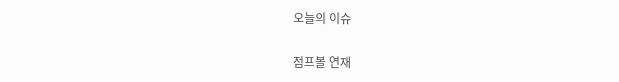오늘의 이슈

점프볼 연재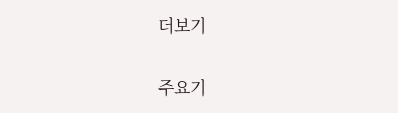더보기

주요기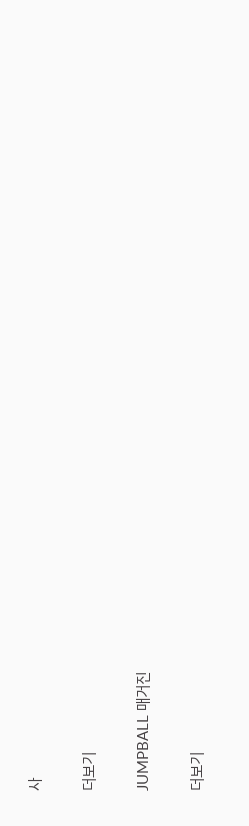사

더보기

JUMPBALL 매거진

더보기